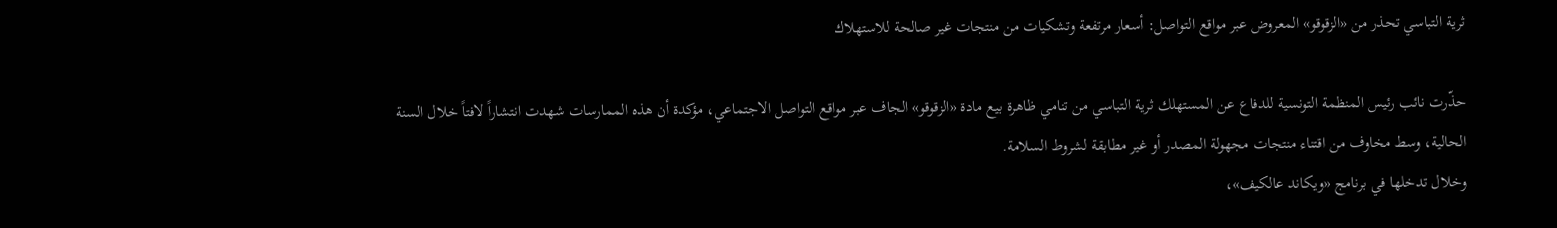ثرية التباسي تحذر من «الزقوقو» المعروض عبر مواقع التواصل: أسعار مرتفعة وتشكيات من منتجات غير صالحة للاستهلاك

حذّرت نائب رئيس المنظمة التونسية للدفاع عن المستهلك ثرية التباسي من تنامي ظاهرة بيع مادة «الزقوقو» الجاف عبر مواقع التواصل الاجتماعي، مؤكدة أن هذه الممارسات شهدت انتشاراً لافتاً خلال السنة الحالية، وسط مخاوف من اقتناء منتجات مجهولة المصدر أو غير مطابقة لشروط السلامة.
وخلال تدخلها في برنامج «ويكاند عالكيف»،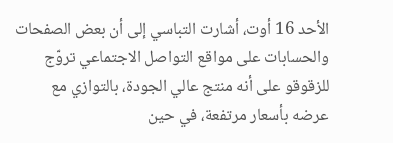الأحد 16 أوت، أشارت التباسي إلى أن بعض الصفحات والحسابات على مواقع التواصل الاجتماعي تروّج للزقوقو على أنه منتج عالي الجودة، بالتوازي مع عرضه بأسعار مرتفعة، في حين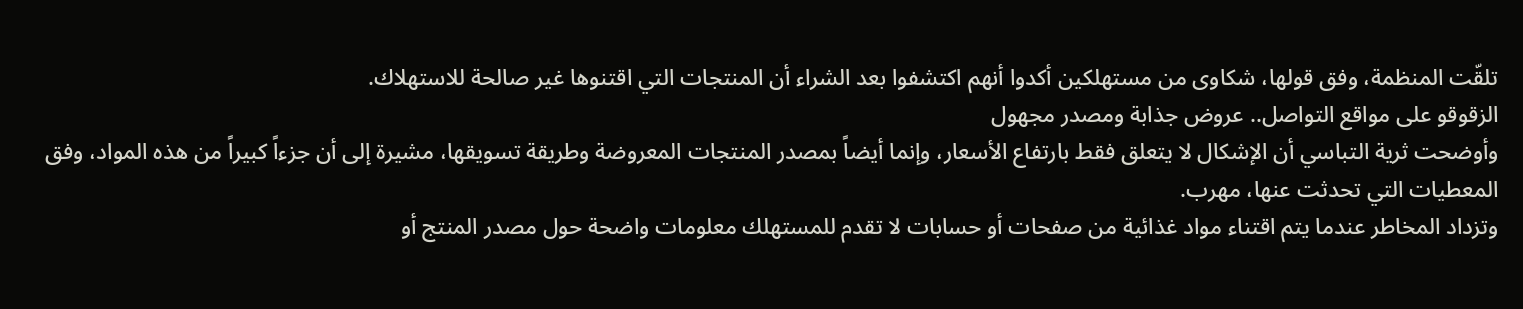تلقّت المنظمة، وفق قولها، شكاوى من مستهلكين أكدوا أنهم اكتشفوا بعد الشراء أن المنتجات التي اقتنوها غير صالحة للاستهلاك.
الزقوقو على مواقع التواصل.. عروض جذابة ومصدر مجهول
وأوضحت ثرية التباسي أن الإشكال لا يتعلق فقط بارتفاع الأسعار، وإنما أيضاً بمصدر المنتجات المعروضة وطريقة تسويقها، مشيرة إلى أن جزءاً كبيراً من هذه المواد، وفق المعطيات التي تحدثت عنها، مهرب.
وتزداد المخاطر عندما يتم اقتناء مواد غذائية من صفحات أو حسابات لا تقدم للمستهلك معلومات واضحة حول مصدر المنتج أو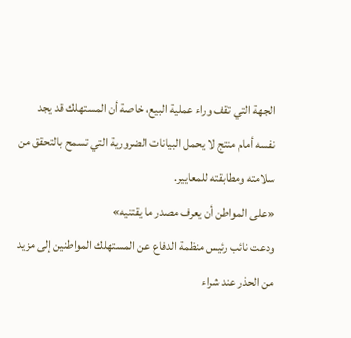الجهة التي تقف وراء عملية البيع، خاصة أن المستهلك قد يجد نفسه أمام منتج لا يحمل البيانات الضرورية التي تسمح بالتحقق من سلامته ومطابقته للمعايير.
«على المواطن أن يعرف مصدر ما يقتنيه»
ودعت نائب رئيس منظمة الدفاع عن المستهلك المواطنين إلى مزيد من الحذر عند شراء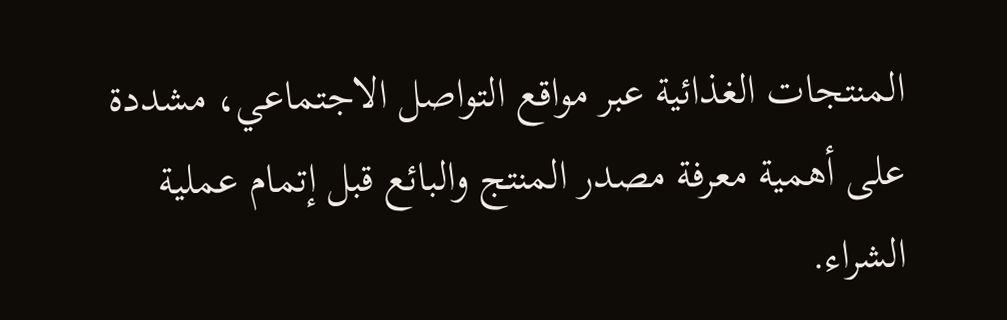المنتجات الغذائية عبر مواقع التواصل الاجتماعي، مشددة على أهمية معرفة مصدر المنتج والبائع قبل إتمام عملية الشراء.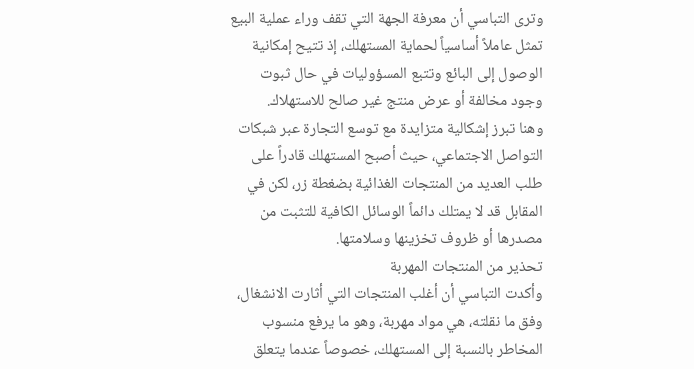وترى التباسي أن معرفة الجهة التي تقف وراء عملية البيع تمثل عاملاً أساسياً لحماية المستهلك، إذ تتيح إمكانية الوصول إلى البائع وتتبع المسؤوليات في حال ثبوت وجود مخالفة أو عرض منتج غير صالح للاستهلاك.
وهنا تبرز إشكالية متزايدة مع توسع التجارة عبر شبكات التواصل الاجتماعي، حيث أصبح المستهلك قادراً على طلب العديد من المنتجات الغذائية بضغطة زر، لكن في المقابل قد لا يمتلك دائماً الوسائل الكافية للتثبت من مصدرها أو ظروف تخزينها وسلامتها.
تحذير من المنتجات المهربة
وأكدت التباسي أن أغلب المنتجات التي أثارت الانشغال، وفق ما نقلته، هي مواد مهربة، وهو ما يرفع منسوب المخاطر بالنسبة إلى المستهلك، خصوصاً عندما يتعلق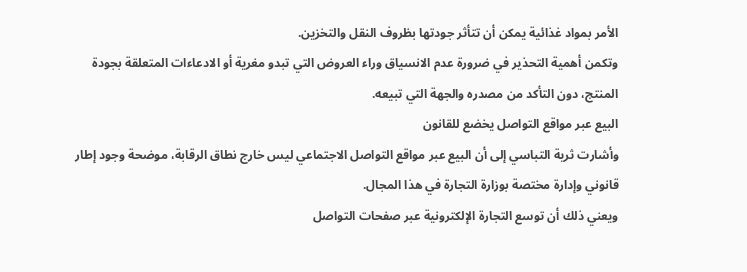الأمر بمواد غذائية يمكن أن تتأثر جودتها بظروف النقل والتخزين.
وتكمن أهمية التحذير في ضرورة عدم الانسياق وراء العروض التي تبدو مغرية أو الادعاءات المتعلقة بجودة المنتج، دون التأكد من مصدره والجهة التي تبيعه.
البيع عبر مواقع التواصل يخضع للقانون
وأشارت ثرية التباسي إلى أن البيع عبر مواقع التواصل الاجتماعي ليس خارج نطاق الرقابة، موضحة وجود إطار قانوني وإدارة مختصة بوزارة التجارة في هذا المجال.
ويعني ذلك أن توسع التجارة الإلكترونية عبر صفحات التواصل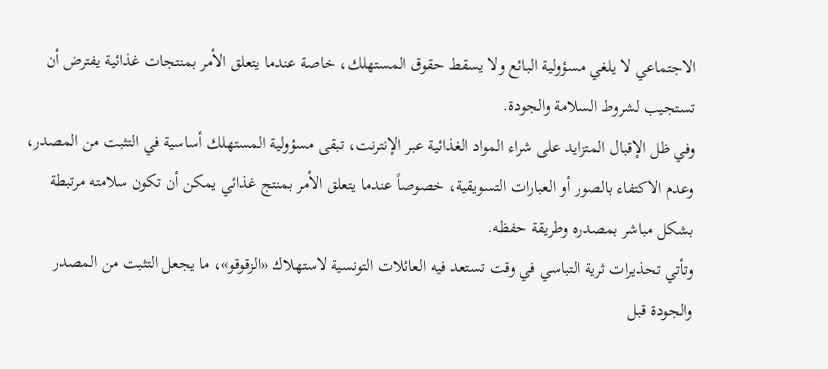الاجتماعي لا يلغي مسؤولية البائع ولا يسقط حقوق المستهلك، خاصة عندما يتعلق الأمر بمنتجات غذائية يفترض أن تستجيب لشروط السلامة والجودة.
وفي ظل الإقبال المتزايد على شراء المواد الغذائية عبر الإنترنت، تبقى مسؤولية المستهلك أساسية في التثبت من المصدر، وعدم الاكتفاء بالصور أو العبارات التسويقية، خصوصاً عندما يتعلق الأمر بمنتج غذائي يمكن أن تكون سلامته مرتبطة بشكل مباشر بمصدره وطريقة حفظه.
وتأتي تحذيرات ثرية التباسي في وقت تستعد فيه العائلات التونسية لاستهلاك «الزقوقو»، ما يجعل التثبت من المصدر والجودة قبل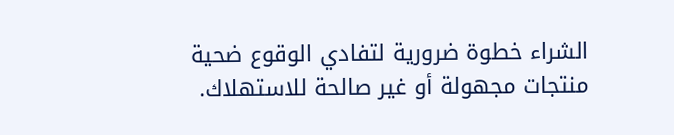الشراء خطوة ضرورية لتفادي الوقوع ضحية منتجات مجهولة أو غير صالحة للاستهلاك.